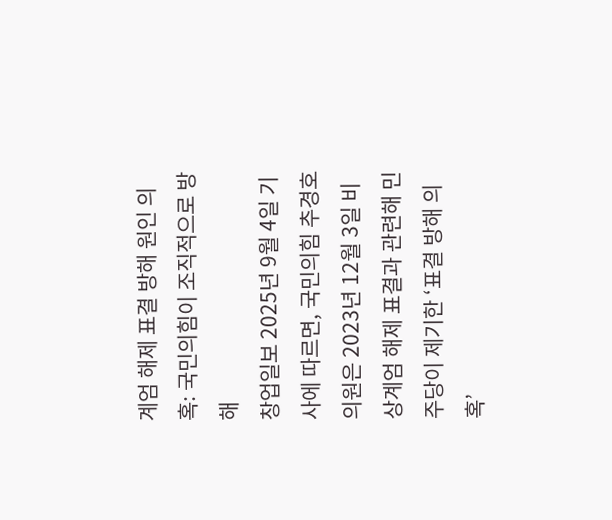계엄 해제 표결 방해 원인 의혹: 국민의힘이 조직적으로 방해
창업일보 2025년 9월 4일 기사에 따르면, 국민의힘 추경호 의원은 2023년 12월 3일 비상계엄 해제 표결과 관련해 민주당이 제기한 ‘표결 방해 의혹’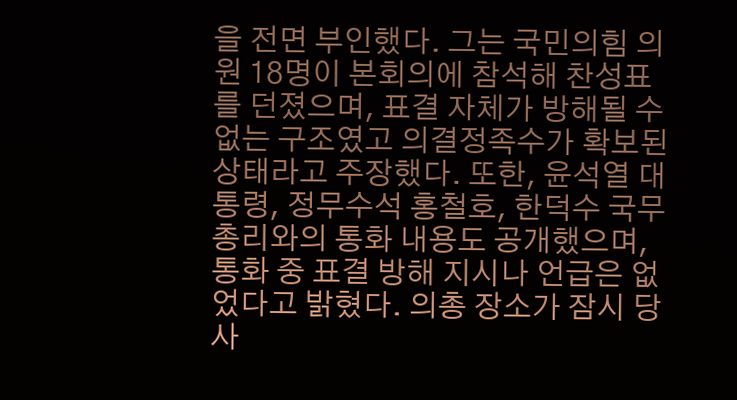을 전면 부인했다. 그는 국민의힘 의원 18명이 본회의에 참석해 찬성표를 던졌으며, 표결 자체가 방해될 수 없는 구조였고 의결정족수가 확보된 상태라고 주장했다. 또한, 윤석열 대통령, 정무수석 홍철호, 한덕수 국무총리와의 통화 내용도 공개했으며, 통화 중 표결 방해 지시나 언급은 없었다고 밝혔다. 의총 장소가 잠시 당사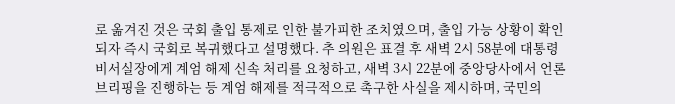로 옮겨진 것은 국회 출입 통제로 인한 불가피한 조치였으며, 출입 가능 상황이 확인되자 즉시 국회로 복귀했다고 설명했다. 추 의원은 표결 후 새벽 2시 58분에 대통령 비서실장에게 계엄 해제 신속 처리를 요청하고, 새벽 3시 22분에 중앙당사에서 언론 브리핑을 진행하는 등 계엄 해제를 적극적으로 촉구한 사실을 제시하며, 국민의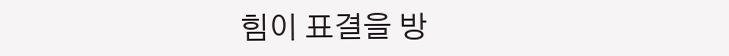힘이 표결을 방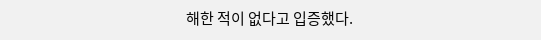해한 적이 없다고 입증했다.